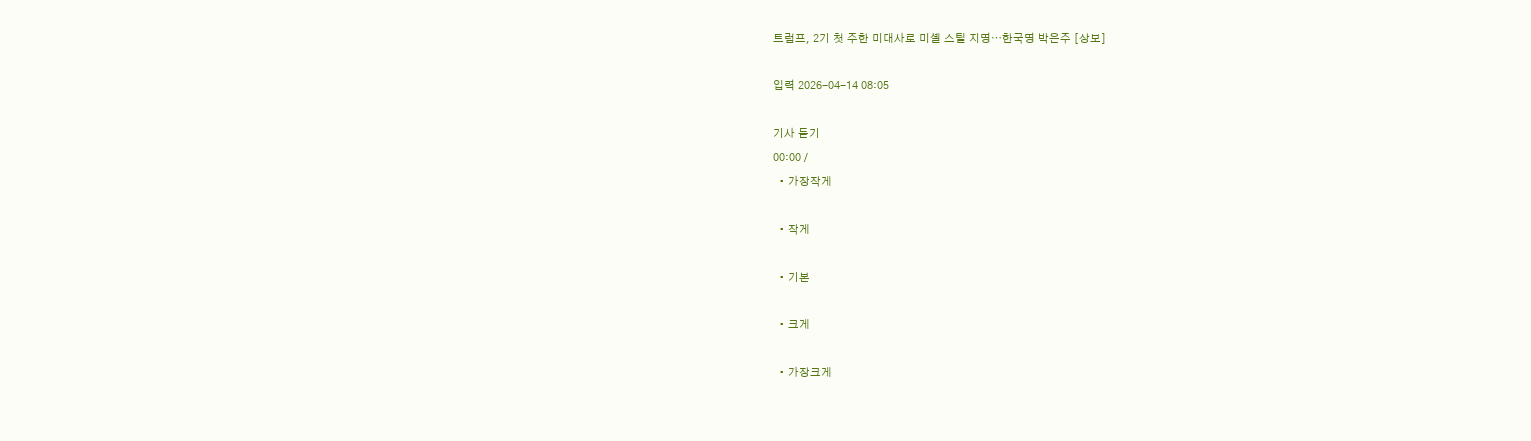트럼프, 2기 첫 주한 미대사로 미셸 스틸 지명⋯한국명 박은주 [상보]

입력 2026-04-14 08:05

기사 듣기
00:00 /
  • 가장작게

  • 작게

  • 기본

  • 크게

  • 가장크게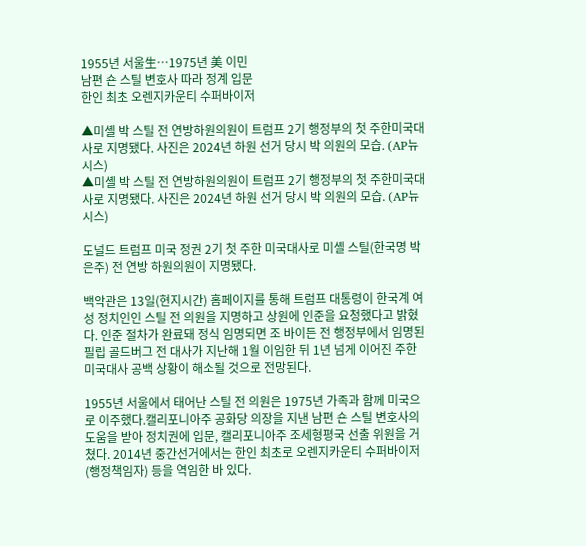1955년 서울生⋯1975년 美 이민
남편 숀 스틸 변호사 따라 정계 입문
한인 최초 오렌지카운티 수퍼바이저

▲미셸 박 스틸 전 연방하원의원이 트럼프 2기 행정부의 첫 주한미국대사로 지명됐다. 사진은 2024년 하원 선거 당시 박 의원의 모습. (AP뉴시스)
▲미셸 박 스틸 전 연방하원의원이 트럼프 2기 행정부의 첫 주한미국대사로 지명됐다. 사진은 2024년 하원 선거 당시 박 의원의 모습. (AP뉴시스)

도널드 트럼프 미국 정권 2기 첫 주한 미국대사로 미셸 스틸(한국명 박은주) 전 연방 하원의원이 지명됐다.

백악관은 13일(현지시간) 홈페이지를 통해 트럼프 대통령이 한국계 여성 정치인인 스틸 전 의원을 지명하고 상원에 인준을 요청했다고 밝혔다. 인준 절차가 완료돼 정식 임명되면 조 바이든 전 행정부에서 임명된 필립 골드버그 전 대사가 지난해 1월 이임한 뒤 1년 넘게 이어진 주한 미국대사 공백 상황이 해소될 것으로 전망된다.

1955년 서울에서 태어난 스틸 전 의원은 1975년 가족과 함께 미국으로 이주했다.캘리포니아주 공화당 의장을 지낸 남편 숀 스틸 변호사의 도움을 받아 정치권에 입문, 캘리포니아주 조세형평국 선출 위원을 거쳤다. 2014년 중간선거에서는 한인 최초로 오렌지카운티 수퍼바이저(행정책임자) 등을 역임한 바 있다.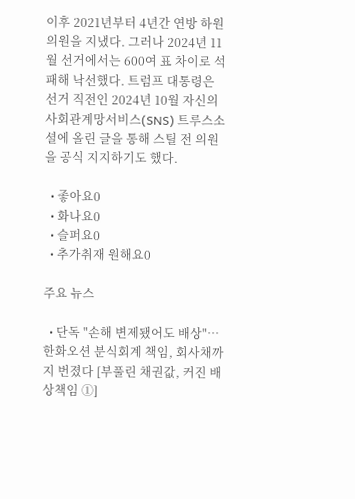이후 2021년부터 4년간 연방 하원의원을 지냈다. 그러나 2024년 11월 선거에서는 600여 표 차이로 석패해 낙선했다. 트럼프 대통령은 선거 직전인 2024년 10월 자신의 사회관계망서비스(SNS) 트루스소셜에 올린 글을 통해 스틸 전 의원을 공식 지지하기도 했다.

  • 좋아요0
  • 화나요0
  • 슬퍼요0
  • 추가취재 원해요0

주요 뉴스

  • 단독 "손해 변제됐어도 배상"…한화오션 분식회계 책임, 회사채까지 번졌다 [부풀린 채권값, 커진 배상책임 ①]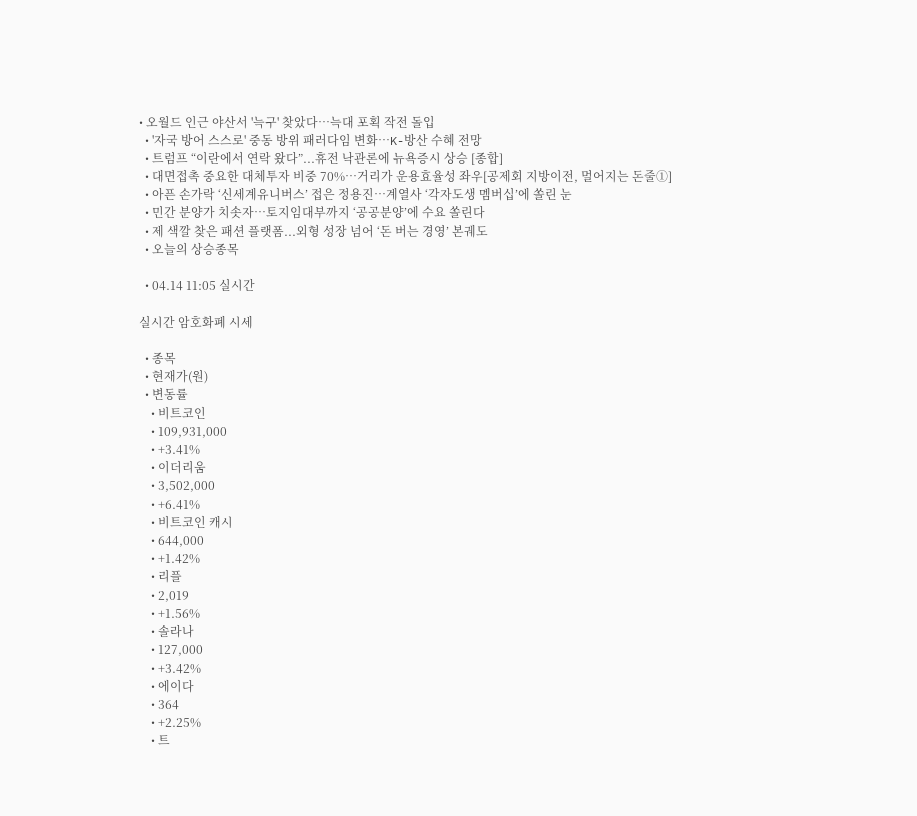• 오월드 인근 야산서 '늑구' 찾았다…늑대 포획 작전 돌입
  • '자국 방어 스스로' 중동 방위 패러다임 변화…K-방산 수혜 전망
  • 트럼프 “이란에서 연락 왔다”...휴전 낙관론에 뉴욕증시 상승 [종합]
  • 대면접촉 중요한 대체투자 비중 70%…거리가 운용효율성 좌우[공제회 지방이전, 멀어지는 돈줄①]
  • 아픈 손가락 ‘신세계유니버스’ 접은 정용진…계열사 ‘각자도생 멤버십’에 쏠린 눈
  • 민간 분양가 치솟자…토지임대부까지 ‘공공분양’에 수요 쏠린다
  • 제 색깔 찾은 패션 플랫폼...외형 성장 넘어 ‘돈 버는 경영’ 본궤도
  • 오늘의 상승종목

  • 04.14 11:05 실시간

실시간 암호화폐 시세

  • 종목
  • 현재가(원)
  • 변동률
    • 비트코인
    • 109,931,000
    • +3.41%
    • 이더리움
    • 3,502,000
    • +6.41%
    • 비트코인 캐시
    • 644,000
    • +1.42%
    • 리플
    • 2,019
    • +1.56%
    • 솔라나
    • 127,000
    • +3.42%
    • 에이다
    • 364
    • +2.25%
    • 트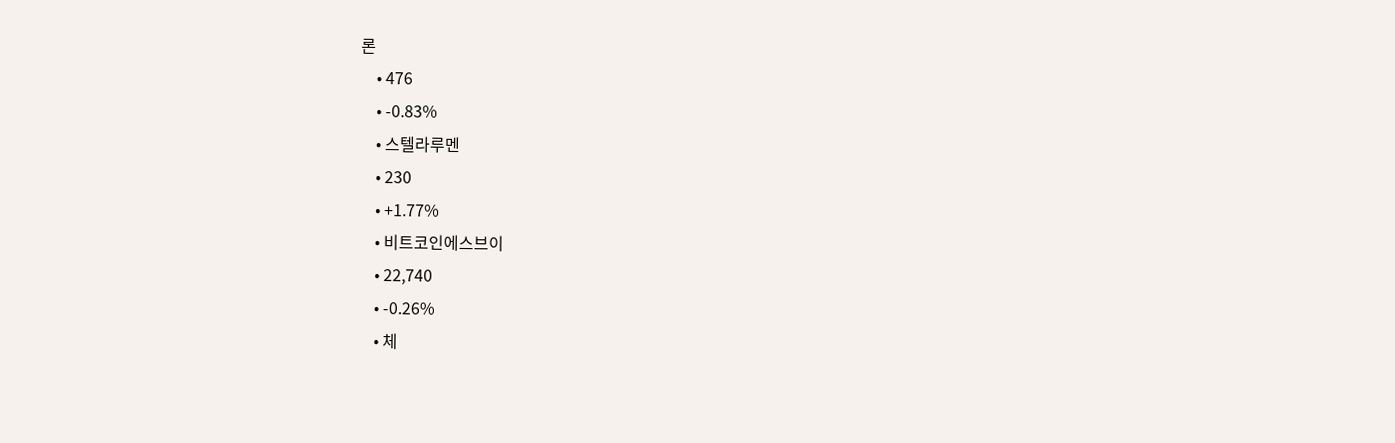론
    • 476
    • -0.83%
    • 스텔라루멘
    • 230
    • +1.77%
    • 비트코인에스브이
    • 22,740
    • -0.26%
    • 체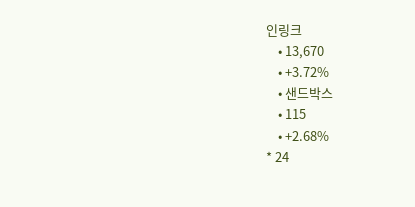인링크
    • 13,670
    • +3.72%
    • 샌드박스
    • 115
    • +2.68%
* 24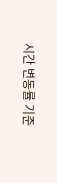시간 변동률 기준